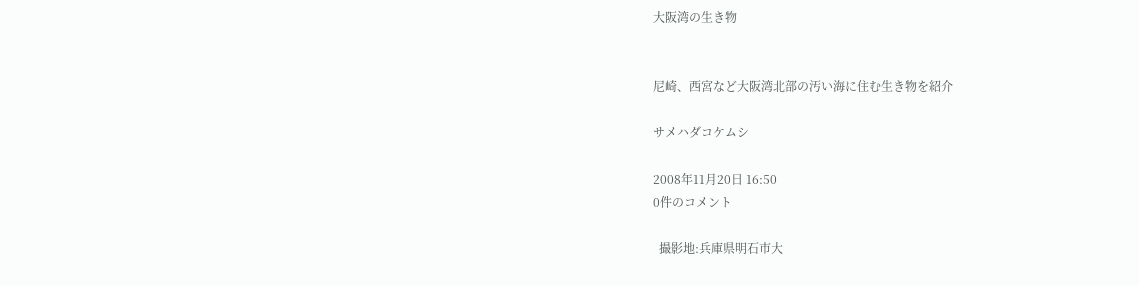大阪湾の生き物


尼崎、西宮など大阪湾北部の汚い海に住む生き物を紹介

サメハダコケムシ

2008年11月20日 16:50
0件のコメント

  撮影地:兵庫県明石市大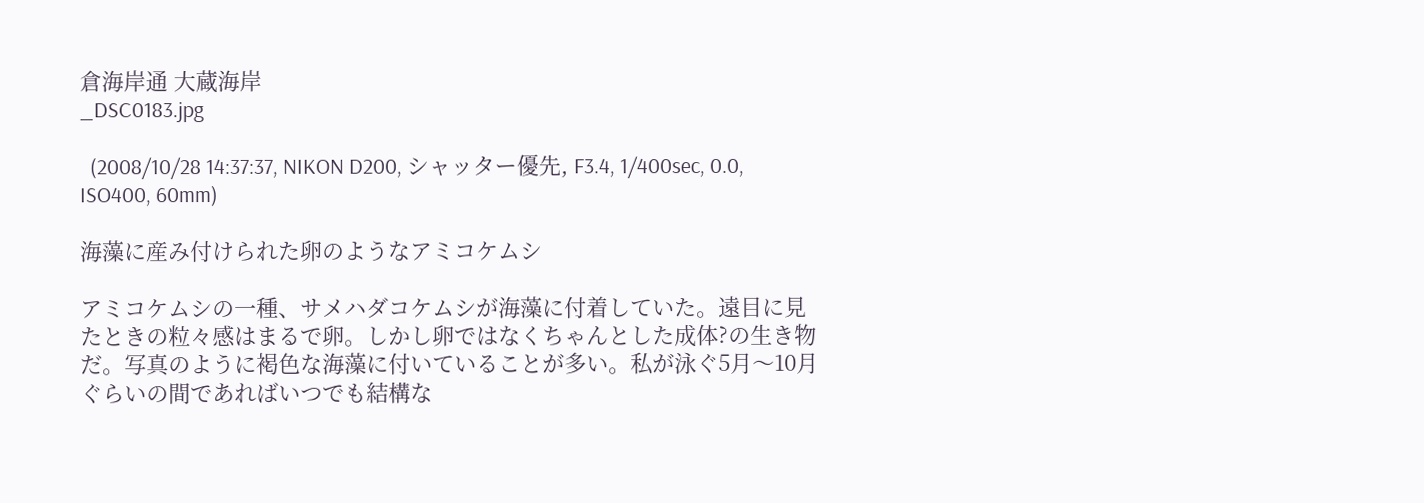倉海岸通 大蔵海岸
_DSC0183.jpg

  (2008/10/28 14:37:37, NIKON D200, シャッター優先, F3.4, 1/400sec, 0.0, ISO400, 60mm)

海藻に産み付けられた卵のようなアミコケムシ

アミコケムシの一種、サメハダコケムシが海藻に付着していた。遠目に見たときの粒々感はまるで卵。しかし卵ではなくちゃんとした成体?の生き物だ。写真のように褐色な海藻に付いていることが多い。私が泳ぐ5月〜10月ぐらいの間であればいつでも結構な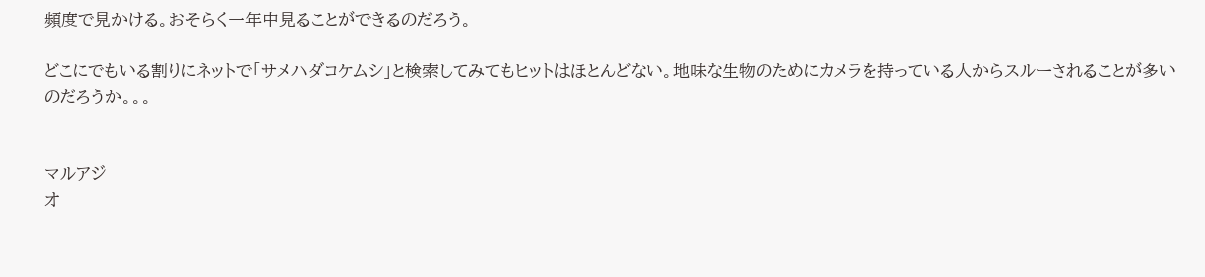頻度で見かける。おそらく一年中見ることができるのだろう。

どこにでもいる割りにネットで「サメハダコケムシ」と検索してみてもヒットはほとんどない。地味な生物のためにカメラを持っている人からスルーされることが多いのだろうか。。。


マルアジ
オ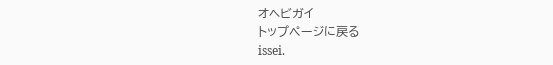オヘビガイ
トップページに戻る
issei.